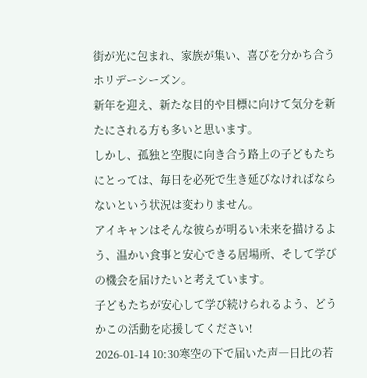街が光に包まれ、家族が集い、喜びを分かち合うホリデーシーズン。
新年を迎え、新たな目的や目標に向けて気分を新たにされる方も多いと思います。
しかし、孤独と空腹に向き合う路上の子どもたちにとっては、毎日を必死で生き延びなければならないという状況は変わりません。
アイキャンはそんな彼らが明るい未来を描けるよう、温かい食事と安心できる居場所、そして学びの機会を届けたいと考えています。
子どもたちが安心して学び続けられるよう、どうかこの活動を応援してください!
2026-01-14 10:30寒空の下で届いた声―日比の若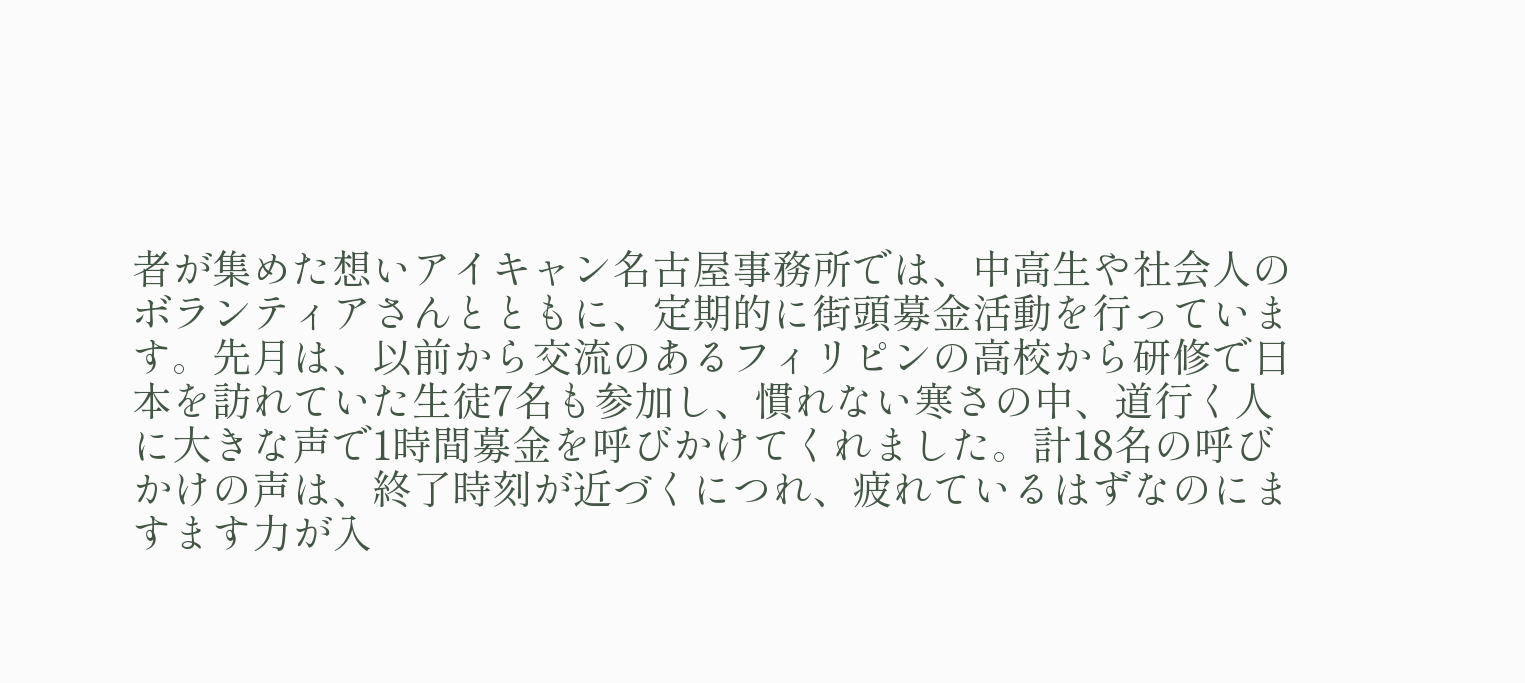者が集めた想いアイキャン名古屋事務所では、中高生や社会人のボランティアさんとともに、定期的に街頭募金活動を行っています。先月は、以前から交流のあるフィリピンの高校から研修で日本を訪れていた生徒7名も参加し、慣れない寒さの中、道行く人に大きな声で1時間募金を呼びかけてくれました。計18名の呼びかけの声は、終了時刻が近づくにつれ、疲れているはずなのにますます力が入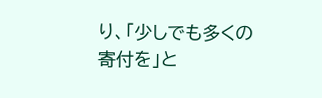り、「少しでも多くの寄付を」と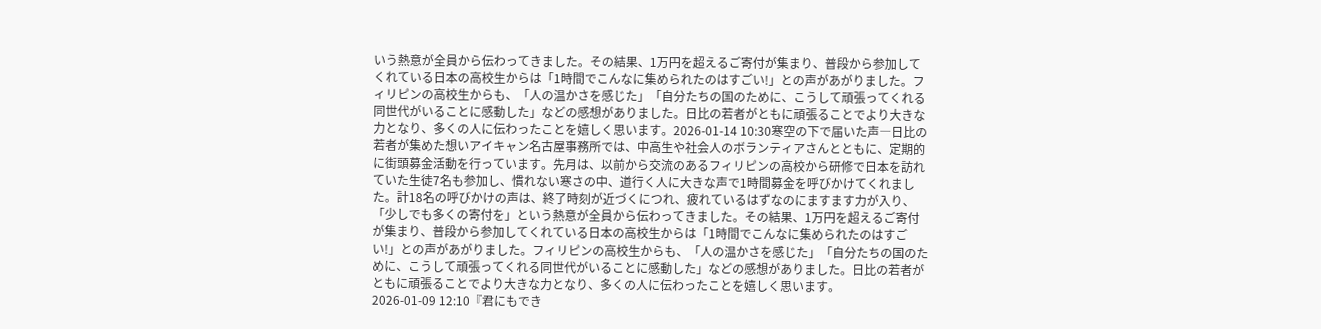いう熱意が全員から伝わってきました。その結果、1万円を超えるご寄付が集まり、普段から参加してくれている日本の高校生からは「1時間でこんなに集められたのはすごい!」との声があがりました。フィリピンの高校生からも、「人の温かさを感じた」「自分たちの国のために、こうして頑張ってくれる同世代がいることに感動した」などの感想がありました。日比の若者がともに頑張ることでより大きな力となり、多くの人に伝わったことを嬉しく思います。2026-01-14 10:30寒空の下で届いた声―日比の若者が集めた想いアイキャン名古屋事務所では、中高生や社会人のボランティアさんとともに、定期的に街頭募金活動を行っています。先月は、以前から交流のあるフィリピンの高校から研修で日本を訪れていた生徒7名も参加し、慣れない寒さの中、道行く人に大きな声で1時間募金を呼びかけてくれました。計18名の呼びかけの声は、終了時刻が近づくにつれ、疲れているはずなのにますます力が入り、「少しでも多くの寄付を」という熱意が全員から伝わってきました。その結果、1万円を超えるご寄付が集まり、普段から参加してくれている日本の高校生からは「1時間でこんなに集められたのはすごい!」との声があがりました。フィリピンの高校生からも、「人の温かさを感じた」「自分たちの国のために、こうして頑張ってくれる同世代がいることに感動した」などの感想がありました。日比の若者がともに頑張ることでより大きな力となり、多くの人に伝わったことを嬉しく思います。
2026-01-09 12:10『君にもでき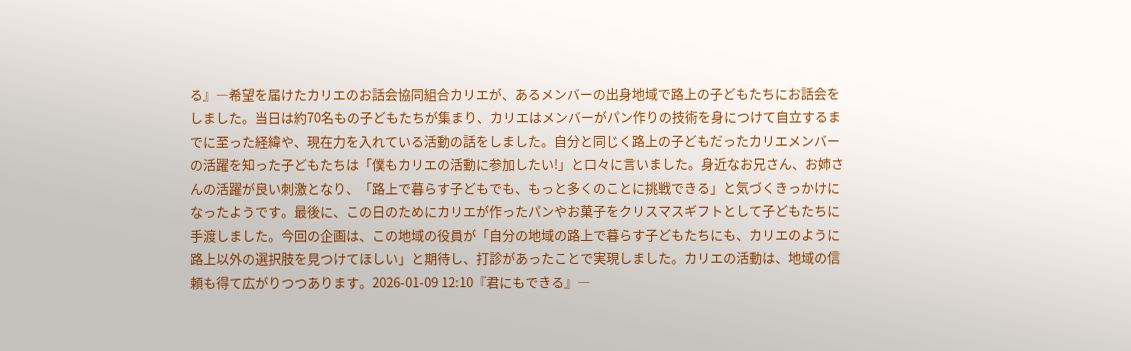る』―希望を届けたカリエのお話会協同組合カリエが、あるメンバーの出身地域で路上の子どもたちにお話会をしました。当日は約70名もの子どもたちが集まり、カリエはメンバーがパン作りの技術を身につけて自立するまでに至った経緯や、現在力を入れている活動の話をしました。自分と同じく路上の子どもだったカリエメンバーの活躍を知った子どもたちは「僕もカリエの活動に参加したい!」と口々に言いました。身近なお兄さん、お姉さんの活躍が良い刺激となり、「路上で暮らす子どもでも、もっと多くのことに挑戦できる」と気づくきっかけになったようです。最後に、この日のためにカリエが作ったパンやお菓子をクリスマスギフトとして子どもたちに手渡しました。今回の企画は、この地域の役員が「自分の地域の路上で暮らす子どもたちにも、カリエのように路上以外の選択肢を見つけてほしい」と期待し、打診があったことで実現しました。カリエの活動は、地域の信頼も得て広がりつつあります。2026-01-09 12:10『君にもできる』―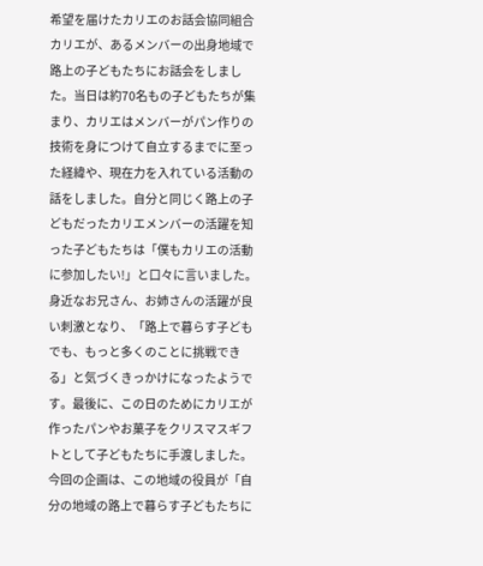希望を届けたカリエのお話会協同組合カリエが、あるメンバーの出身地域で路上の子どもたちにお話会をしました。当日は約70名もの子どもたちが集まり、カリエはメンバーがパン作りの技術を身につけて自立するまでに至った経緯や、現在力を入れている活動の話をしました。自分と同じく路上の子どもだったカリエメンバーの活躍を知った子どもたちは「僕もカリエの活動に参加したい!」と口々に言いました。身近なお兄さん、お姉さんの活躍が良い刺激となり、「路上で暮らす子どもでも、もっと多くのことに挑戦できる」と気づくきっかけになったようです。最後に、この日のためにカリエが作ったパンやお菓子をクリスマスギフトとして子どもたちに手渡しました。今回の企画は、この地域の役員が「自分の地域の路上で暮らす子どもたちに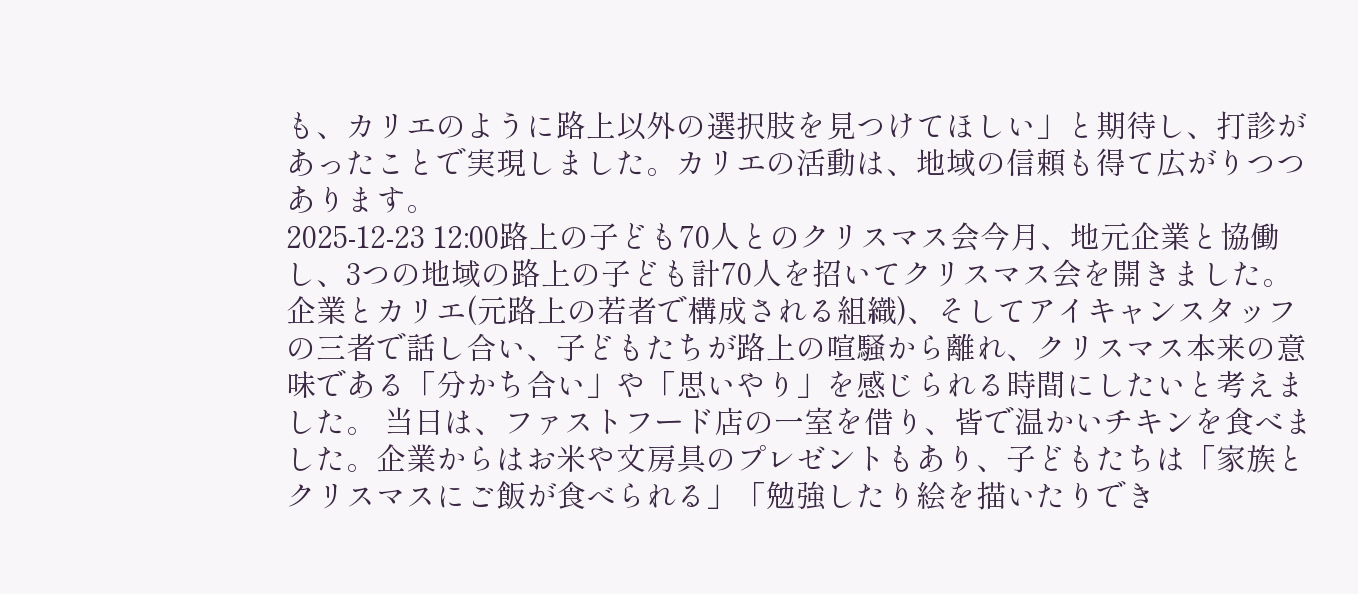も、カリエのように路上以外の選択肢を見つけてほしい」と期待し、打診があったことで実現しました。カリエの活動は、地域の信頼も得て広がりつつあります。
2025-12-23 12:00路上の子ども70人とのクリスマス会今月、地元企業と協働し、3つの地域の路上の子ども計70人を招いてクリスマス会を開きました。企業とカリエ(元路上の若者で構成される組織)、そしてアイキャンスタッフの三者で話し合い、子どもたちが路上の喧騒から離れ、クリスマス本来の意味である「分かち合い」や「思いやり」を感じられる時間にしたいと考えました。 当日は、ファストフード店の一室を借り、皆で温かいチキンを食べました。企業からはお米や文房具のプレゼントもあり、子どもたちは「家族とクリスマスにご飯が食べられる」「勉強したり絵を描いたりでき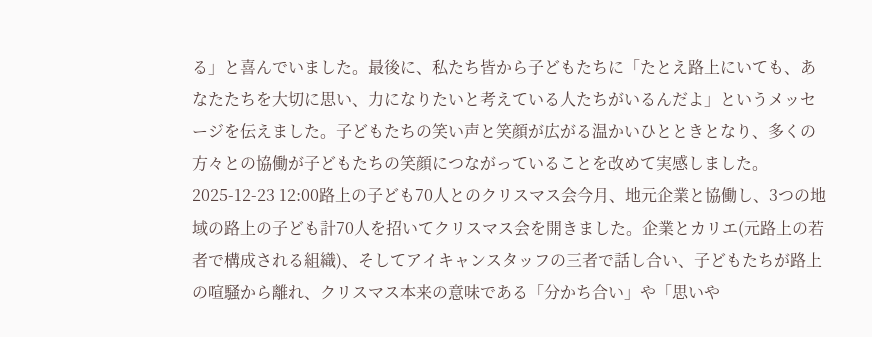る」と喜んでいました。最後に、私たち皆から子どもたちに「たとえ路上にいても、あなたたちを大切に思い、力になりたいと考えている人たちがいるんだよ」というメッセージを伝えました。子どもたちの笑い声と笑顔が広がる温かいひとときとなり、多くの方々との協働が子どもたちの笑顔につながっていることを改めて実感しました。2025-12-23 12:00路上の子ども70人とのクリスマス会今月、地元企業と協働し、3つの地域の路上の子ども計70人を招いてクリスマス会を開きました。企業とカリエ(元路上の若者で構成される組織)、そしてアイキャンスタッフの三者で話し合い、子どもたちが路上の喧騒から離れ、クリスマス本来の意味である「分かち合い」や「思いや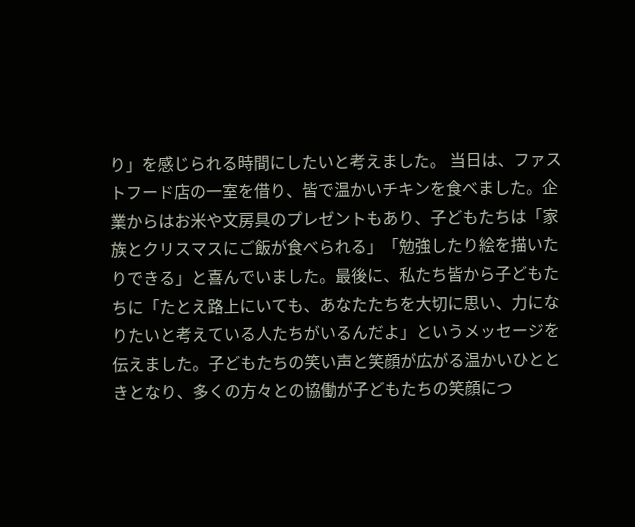り」を感じられる時間にしたいと考えました。 当日は、ファストフード店の一室を借り、皆で温かいチキンを食べました。企業からはお米や文房具のプレゼントもあり、子どもたちは「家族とクリスマスにご飯が食べられる」「勉強したり絵を描いたりできる」と喜んでいました。最後に、私たち皆から子どもたちに「たとえ路上にいても、あなたたちを大切に思い、力になりたいと考えている人たちがいるんだよ」というメッセージを伝えました。子どもたちの笑い声と笑顔が広がる温かいひとときとなり、多くの方々との協働が子どもたちの笑顔につ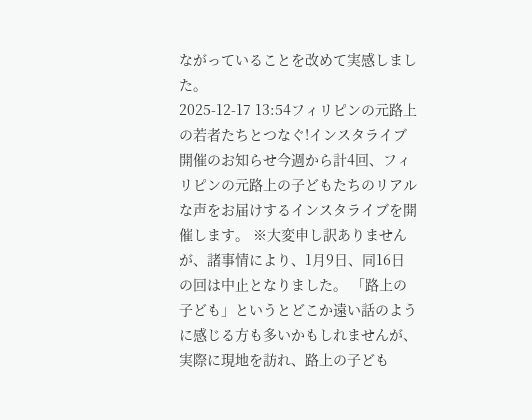ながっていることを改めて実感しました。
2025-12-17 13:54フィリピンの元路上の若者たちとつなぐ!インスタライブ開催のお知らせ今週から計4回、フィリピンの元路上の子どもたちのリアルな声をお届けするインスタライブを開催します。 ※大変申し訳ありませんが、諸事情により、1月9日、同16日の回は中止となりました。 「路上の子ども」というとどこか遠い話のように感じる方も多いかもしれませんが、実際に現地を訪れ、路上の子ども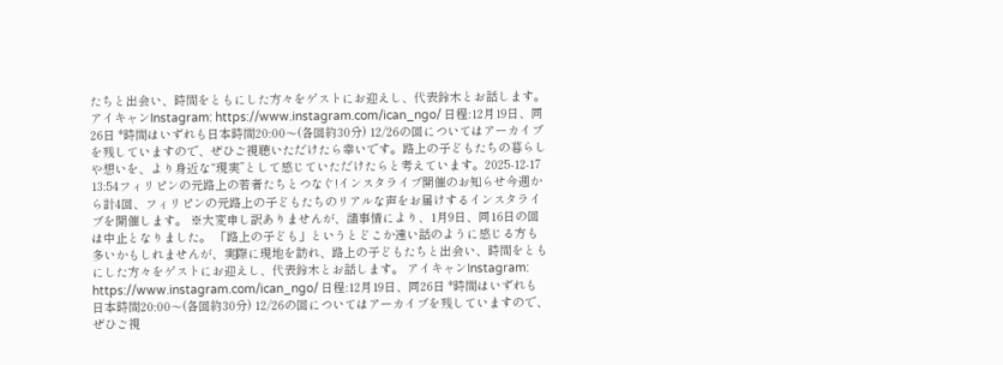たちと出会い、時間をともにした方々をゲストにお迎えし、代表鈴木とお話します。 アイキャンInstagram: https://www.instagram.com/ican_ngo/ 日程:12月19日、同26日 *時間はいずれも日本時間20:00〜(各回約30分) 12/26の回についてはアーカイブを残していますので、ぜひご視聴いただけたら幸いです。路上の子どもたちの暮らしや想いを、より身近な“現実”として感じていただけたらと考えています。2025-12-17 13:54フィリピンの元路上の若者たちとつなぐ!インスタライブ開催のお知らせ今週から計4回、フィリピンの元路上の子どもたちのリアルな声をお届けするインスタライブを開催します。 ※大変申し訳ありませんが、諸事情により、1月9日、同16日の回は中止となりました。 「路上の子ども」というとどこか遠い話のように感じる方も多いかもしれませんが、実際に現地を訪れ、路上の子どもたちと出会い、時間をともにした方々をゲストにお迎えし、代表鈴木とお話します。 アイキャンInstagram: https://www.instagram.com/ican_ngo/ 日程:12月19日、同26日 *時間はいずれも日本時間20:00〜(各回約30分) 12/26の回についてはアーカイブを残していますので、ぜひご視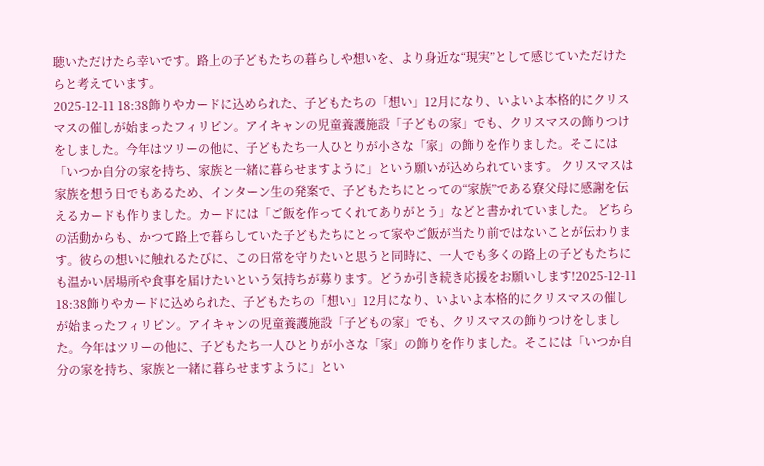聴いただけたら幸いです。路上の子どもたちの暮らしや想いを、より身近な“現実”として感じていただけたらと考えています。
2025-12-11 18:38飾りやカードに込められた、子どもたちの「想い」12月になり、いよいよ本格的にクリスマスの催しが始まったフィリピン。アイキャンの児童養護施設「子どもの家」でも、クリスマスの飾りつけをしました。今年はツリーの他に、子どもたち一人ひとりが小さな「家」の飾りを作りました。そこには「いつか自分の家を持ち、家族と一緒に暮らせますように」という願いが込められています。 クリスマスは家族を想う日でもあるため、インターン生の発案で、子どもたちにとっての“家族”である寮父母に感謝を伝えるカードも作りました。カードには「ご飯を作ってくれてありがとう」などと書かれていました。 どちらの活動からも、かつて路上で暮らしていた子どもたちにとって家やご飯が当たり前ではないことが伝わります。彼らの想いに触れるたびに、この日常を守りたいと思うと同時に、一人でも多くの路上の子どもたちにも温かい居場所や食事を届けたいという気持ちが募ります。どうか引き続き応援をお願いします!2025-12-11 18:38飾りやカードに込められた、子どもたちの「想い」12月になり、いよいよ本格的にクリスマスの催しが始まったフィリピン。アイキャンの児童養護施設「子どもの家」でも、クリスマスの飾りつけをしました。今年はツリーの他に、子どもたち一人ひとりが小さな「家」の飾りを作りました。そこには「いつか自分の家を持ち、家族と一緒に暮らせますように」とい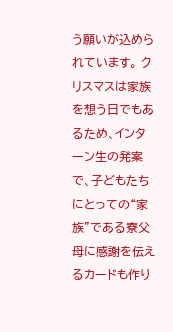う願いが込められています。 クリスマスは家族を想う日でもあるため、インターン生の発案で、子どもたちにとっての“家族”である寮父母に感謝を伝えるカードも作り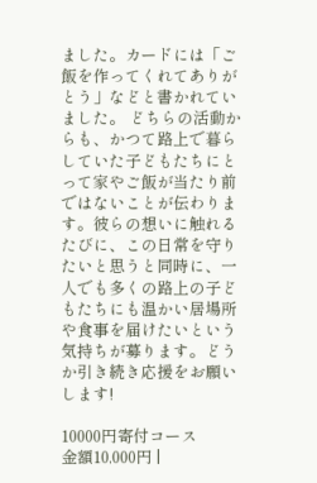ました。カードには「ご飯を作ってくれてありがとう」などと書かれていました。 どちらの活動からも、かつて路上で暮らしていた子どもたちにとって家やご飯が当たり前ではないことが伝わります。彼らの想いに触れるたびに、この日常を守りたいと思うと同時に、一人でも多くの路上の子どもたちにも温かい居場所や食事を届けたいという気持ちが募ります。どうか引き続き応援をお願いします!

10000円寄付コース
金額10,000円 |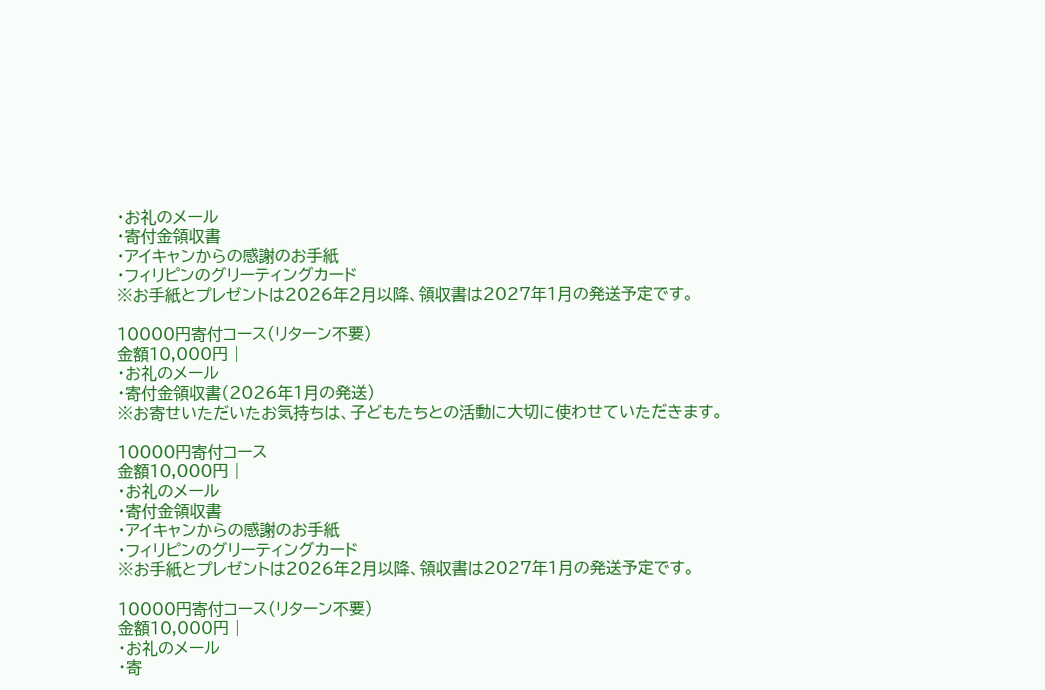・お礼のメール
・寄付金領収書
・アイキャンからの感謝のお手紙
・フィリピンのグリーティングカード
※お手紙とプレゼントは2026年2月以降、領収書は2027年1月の発送予定です。

10000円寄付コース(リターン不要)
金額10,000円 |
・お礼のメール
・寄付金領収書(2026年1月の発送)
※お寄せいただいたお気持ちは、子どもたちとの活動に大切に使わせていただきます。

10000円寄付コース
金額10,000円 |
・お礼のメール
・寄付金領収書
・アイキャンからの感謝のお手紙
・フィリピンのグリーティングカード
※お手紙とプレゼントは2026年2月以降、領収書は2027年1月の発送予定です。

10000円寄付コース(リターン不要)
金額10,000円 |
・お礼のメール
・寄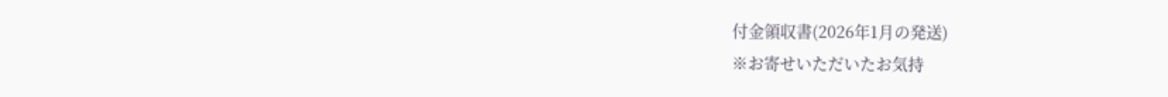付金領収書(2026年1月の発送)
※お寄せいただいたお気持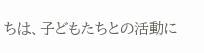ちは、子どもたちとの活動に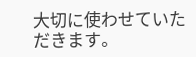大切に使わせていただきます。